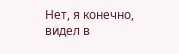Нет, я конечно, видел в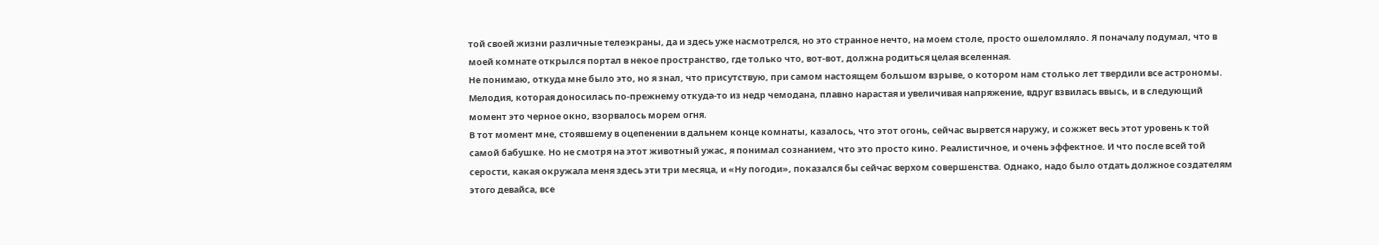той своей жизни различные телеэкраны, да и здесь уже насмотрелся, но это странное нечто, на моем столе, просто ошеломляло. Я поначалу подумал, что в моей комнате открылся портал в некое пространство, где только что, вот-вот, должна родиться целая вселенная.
Не понимаю, откуда мне было это, но я знал, что присутствую, при самом настоящем большом взрыве, о котором нам столько лет твердили все астрономы.
Мелодия, которая доносилась по-прежнему откуда-то из недр чемодана, плавно нарастая и увеличивая напряжение, вдруг взвилась ввысь, и в следующий момент это черное окно, взорвалось морем огня.
В тот момент мне, стоявшему в оцепенении в дальнем конце комнаты, казалось, что этот огонь, сейчас вырвется наружу, и сожжет весь этот уровень к той самой бабушке. Но не смотря на этот животный ужас, я понимал сознанием, что это просто кино. Реалистичное, и очень эффектное. И что после всей той серости, какая окружала меня здесь эти три месяца, и «Ну погоди», показался бы сейчас верхом совершенства. Однако, надо было отдать должное создателям этого девайса, все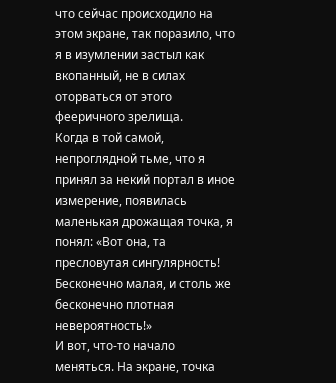что сейчас происходило на этом экране, так поразило, что я в изумлении застыл как вкопанный, не в силах оторваться от этого фееричного зрелища.
Когда в той самой, непроглядной тьме, что я принял за некий портал в иное измерение, появилась маленькая дрожащая точка, я понял: «Вот она, та пресловутая сингулярность! Бесконечно малая, и столь же бесконечно плотная невероятность!»
И вот, что-то начало меняться. На экране, точка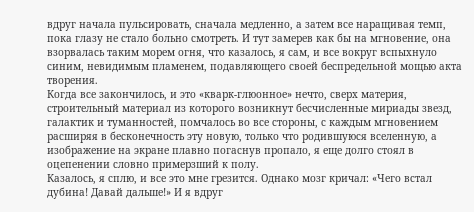вдруг начала пульсировать, сначала медленно, а затем все наращивая темп, пока глазу не стало больно смотреть. И тут замерев как бы на мгновение, она взорвалась таким морем огня, что казалось, я сам, и все вокруг вспыхнуло синим, невидимым пламенем, подавляющего своей беспредельной мощью акта творения.
Когда все закончилось, и это «кварк-глюонное» нечто, сверх материя, строительный материал из которого возникнут бесчисленные мириады звезд, галактик и туманностей, помчалось во все стороны, с каждым мгновением расширяя в бесконечность эту новую, только что родившуюся вселенную, а изображение на экране плавно погаснув пропало, я еще долго стоял в оцепенении словно примерзший к полу.
Казалось, я сплю, и все это мне грезится. Однако мозг кричал: «Чего встал дубина! Давай дальше!» И я вдруг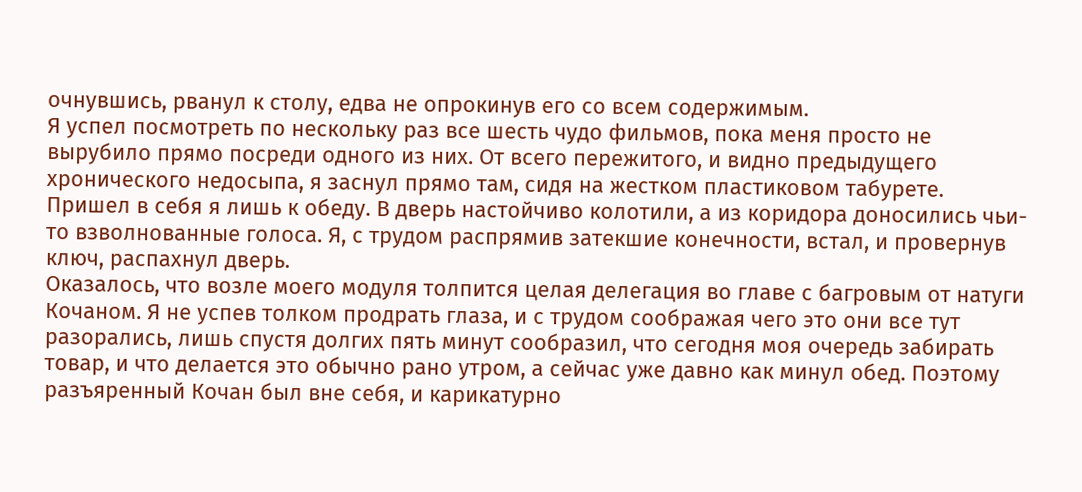очнувшись, рванул к столу, едва не опрокинув его со всем содержимым.
Я успел посмотреть по нескольку раз все шесть чудо фильмов, пока меня просто не вырубило прямо посреди одного из них. От всего пережитого, и видно предыдущего хронического недосыпа, я заснул прямо там, сидя на жестком пластиковом табурете.
Пришел в себя я лишь к обеду. В дверь настойчиво колотили, а из коридора доносились чьи-то взволнованные голоса. Я, с трудом распрямив затекшие конечности, встал, и провернув ключ, распахнул дверь.
Оказалось, что возле моего модуля толпится целая делегация во главе с багровым от натуги Кочаном. Я не успев толком продрать глаза, и с трудом соображая чего это они все тут разорались, лишь спустя долгих пять минут сообразил, что сегодня моя очередь забирать товар, и что делается это обычно рано утром, а сейчас уже давно как минул обед. Поэтому разъяренный Кочан был вне себя, и карикатурно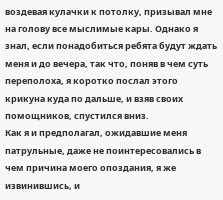воздевая кулачки к потолку, призывал мне на голову все мыслимые кары. Однако я знал, если понадобиться ребята будут ждать меня и до вечера, так что, поняв в чем суть переполоха, я коротко послал этого крикуна куда по дальше, и взяв своих помощников, спустился вниз.
Как я и предполагал, ожидавшие меня патрульные, даже не поинтересовались в чем причина моего опоздания, я же извинившись, и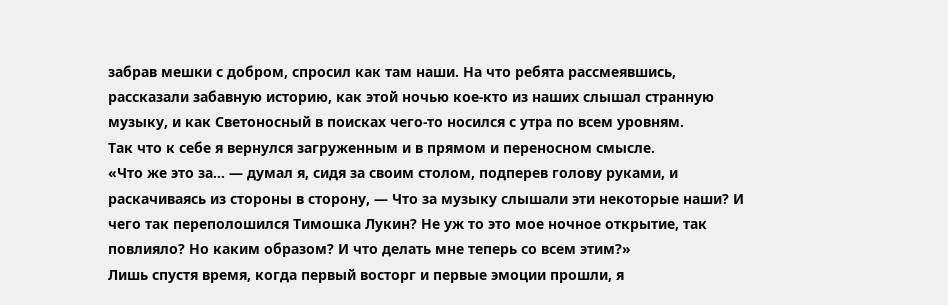забрав мешки с добром, спросил как там наши. На что ребята рассмеявшись, рассказали забавную историю, как этой ночью кое-кто из наших слышал странную музыку, и как Светоносный в поисках чего-то носился с утра по всем уровням.
Так что к себе я вернулся загруженным и в прямом и переносном смысле.
«Что же это за… — думал я, сидя за своим столом, подперев голову руками, и раскачиваясь из стороны в сторону, — Что за музыку слышали эти некоторые наши? И чего так переполошился Тимошка Лукин? Не уж то это мое ночное открытие, так повлияло? Но каким образом? И что делать мне теперь со всем этим?»
Лишь спустя время, когда первый восторг и первые эмоции прошли, я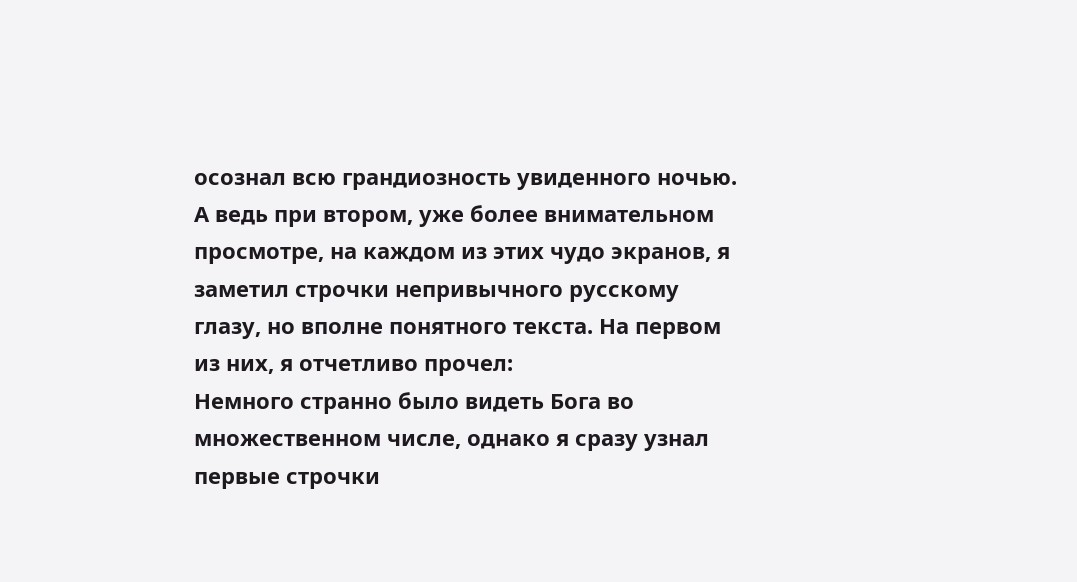осознал всю грандиозность увиденного ночью. А ведь при втором, уже более внимательном просмотре, на каждом из этих чудо экранов, я заметил строчки непривычного русскому глазу, но вполне понятного текста. На первом из них, я отчетливо прочел:
Немного странно было видеть Бога во множественном числе, однако я сразу узнал первые строчки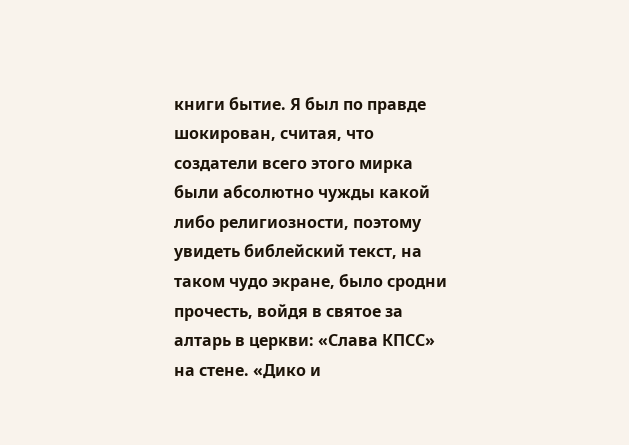книги бытие. Я был по правде шокирован, считая, что создатели всего этого мирка были абсолютно чужды какой либо религиозности, поэтому увидеть библейский текст, на таком чудо экране, было сродни прочесть, войдя в святое за алтарь в церкви: «Слава КПСС» на стене. «Дико и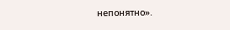непонятно».